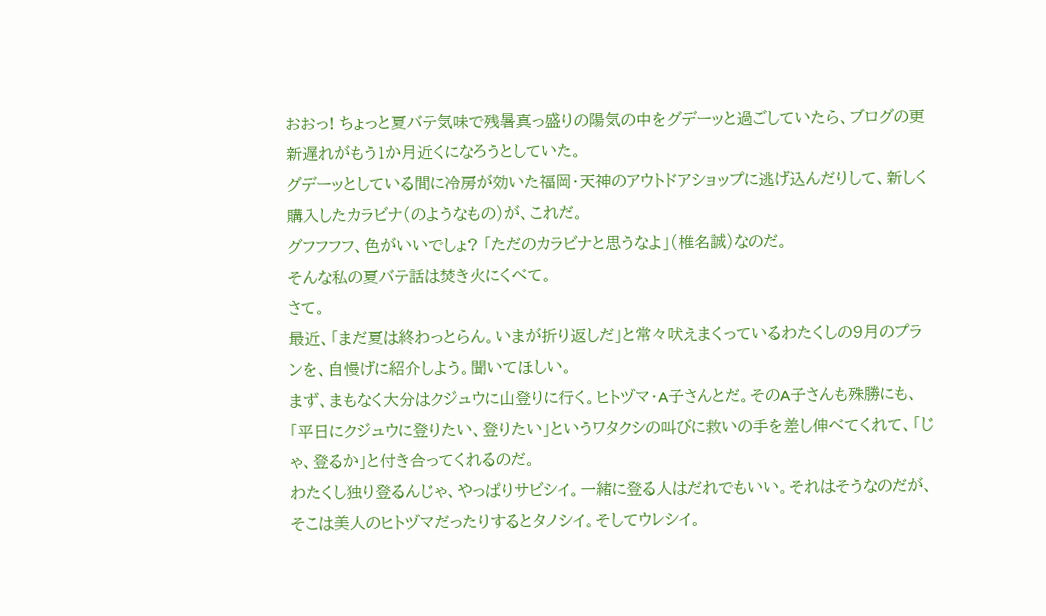おおっ! ちょっと夏バテ気味で残暑真っ盛りの陽気の中をグデーッと過ごしていたら、ブログの更新遅れがもう1か月近くになろうとしていた。
グデーッとしている間に冷房が効いた福岡・天神のアウトドアショップに逃げ込んだりして、新しく購入したカラビナ(のようなもの)が、これだ。
グフフフフ、色がいいでしょ? 「ただのカラビナと思うなよ」(椎名誠)なのだ。
そんな私の夏バテ話は焚き火にくべて。
さて。
最近、「まだ夏は終わっとらん。いまが折り返しだ」と常々吠えまくっているわたくしの9月のプランを、自慢げに紹介しよう。聞いてほしい。
まず、まもなく大分はクジュウに山登りに行く。ヒトヅマ・A子さんとだ。そのA子さんも殊勝にも、「平日にクジュウに登りたい、登りたい」というワタクシの叫びに救いの手を差し伸べてくれて、「じゃ、登るか」と付き合ってくれるのだ。
わたくし独り登るんじゃ、やっぱりサビシイ。一緒に登る人はだれでもいい。それはそうなのだが、そこは美人のヒトヅマだったりするとタノシイ。そしてウレシイ。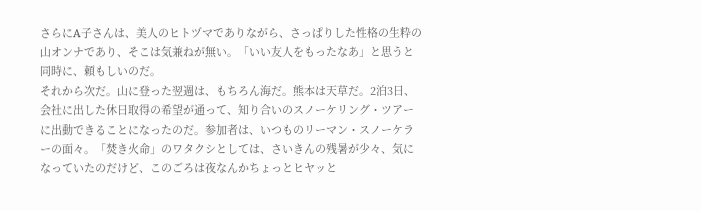さらにA子さんは、美人のヒトヅマでありながら、さっぱりした性格の生粋の山オンナであり、そこは気兼ねが無い。「いい友人をもったなあ」と思うと同時に、頼もしいのだ。
それから次だ。山に登った翌週は、もちろん海だ。熊本は天草だ。2泊3日、会社に出した休日取得の希望が通って、知り合いのスノーケリング・ツアーに出動できることになったのだ。参加者は、いつものリーマン・スノーケラーの面々。「焚き火命」のワタクシとしては、さいきんの残暑が少々、気になっていたのだけど、このごろは夜なんかちょっとヒヤッと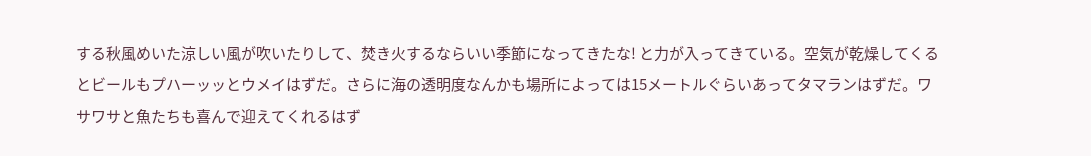する秋風めいた涼しい風が吹いたりして、焚き火するならいい季節になってきたな! と力が入ってきている。空気が乾燥してくるとビールもプハーッッとウメイはずだ。さらに海の透明度なんかも場所によっては15メートルぐらいあってタマランはずだ。ワサワサと魚たちも喜んで迎えてくれるはず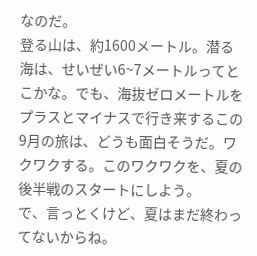なのだ。
登る山は、約1600メートル。潜る海は、せいぜい6~7メートルってとこかな。でも、海抜ゼロメートルをプラスとマイナスで行き来するこの9月の旅は、どうも面白そうだ。ワクワクする。このワクワクを、夏の後半戦のスタートにしよう。
で、言っとくけど、夏はまだ終わってないからね。